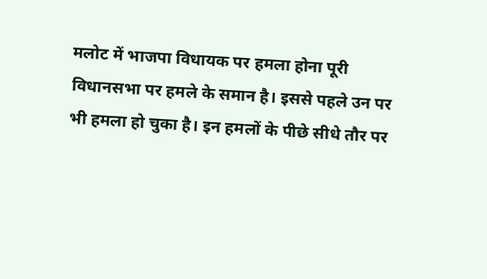मलोट में भाजपा विधायक पर हमला होना पूरी विधानसभा पर हमले के समान है। इससे पहले उन पर भी हमला हो चुका है। इन हमलों के पीछे सीधे तौर पर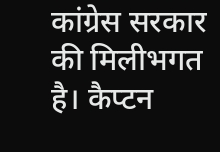कांग्रेस सरकार की मिलीभगत है। कैप्टन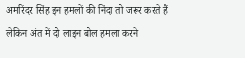अमरिंदर सिंह इन हमलों की निंदा तो जरूर करते हैं लेकिन अंत में दो लाइन बोल हमला करने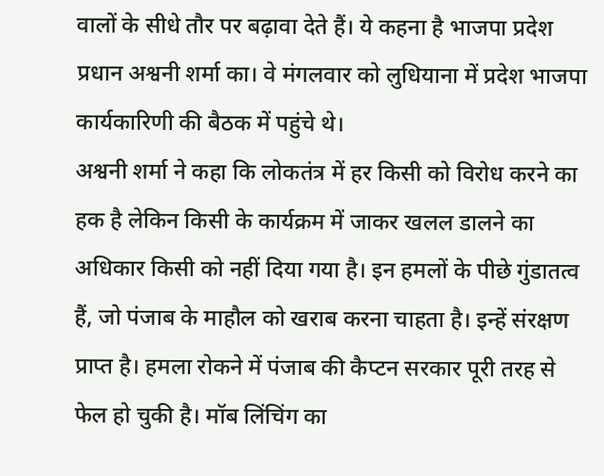वालों के सीधे तौर पर बढ़ावा देते हैं। ये कहना है भाजपा प्रदेश प्रधान अश्वनी शर्मा का। वे मंगलवार को लुधियाना में प्रदेश भाजपा कार्यकारिणी की बैठक में पहुंचे थे।
अश्वनी शर्मा ने कहा कि लोकतंत्र में हर किसी को विरोध करने का हक है लेकिन किसी के कार्यक्रम में जाकर खलल डालने का अधिकार किसी को नहीं दिया गया है। इन हमलों के पीछे गुंडातत्व हैं, जो पंजाब के माहौल को खराब करना चाहता है। इन्हें संरक्षण प्राप्त है। हमला रोकने में पंजाब की कैप्टन सरकार पूरी तरह से फेल हो चुकी है। मॉब लिंचिंग का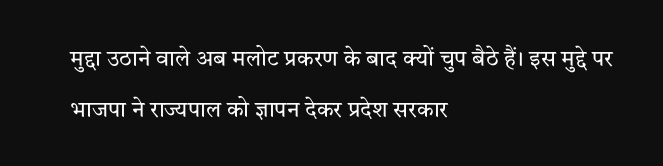मुद्दा उठाने वाले अब मलोट प्रकरण के बाद क्यों चुप बैठे हैं। इस मुद्दे पर भाजपा ने राज्यपाल को ज्ञापन देकर प्रदेश सरकार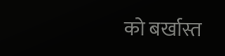को बर्खास्त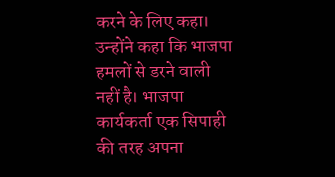करने के लिए कहा। उन्होंने कहा कि भाजपा हमलों से डरने वाली नहीं है। भाजपा कार्यकर्ता एक सिपाही की तरह अपना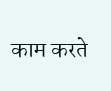काम करते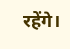रहेंगे।